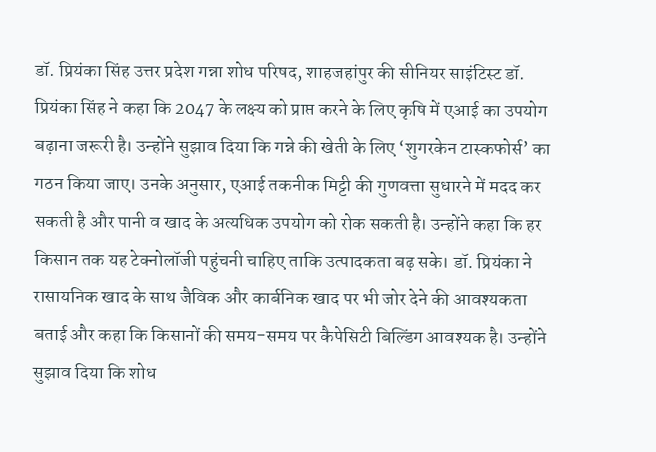डॉ. प्रियंका सिंह उत्तर प्रदेश गन्ना शोध परिषद, शाहजहांपुर की सीनियर साइंटिस्ट डॉ. प्रियंका सिंह ने कहा कि 2047 के लक्ष्य को प्राप्त करने के लिए कृषि में एआई का उपयोग बढ़ाना जरूरी है। उन्होंने सुझाव दिया कि गन्ने की खेती के लिए ‘शुगरकेन टास्कफोर्स’ का गठन किया जाए। उनके अनुसार, एआई तकनीक मिट्टी की गुणवत्ता सुधारने में मदद कर सकती है और पानी व खाद के अत्यधिक उपयोग को रोक सकती है। उन्होंने कहा कि हर किसान तक यह टेक्नोलॉजी पहुंचनी चाहिए ताकि उत्पादकता बढ़ सके। डॉ. प्रियंका ने रासायनिक खाद के साथ जैविक और कार्बनिक खाद पर भी जोर देने की आवश्यकता बताई और कहा कि किसानों की समय-समय पर कैपेसिटी बिल्डिंग आवश्यक है। उन्होंने सुझाव दिया कि शोध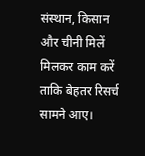संस्थान, किसान और चीनी मिलें मिलकर काम करें ताकि बेहतर रिसर्च सामने आए।